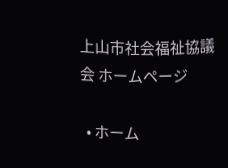上山市社会福祉協議会 ホームページ

  • ホーム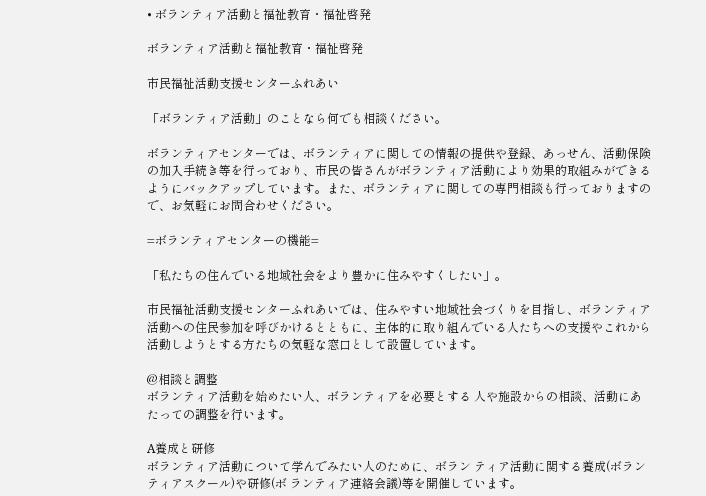• ボランティア活動と福祉教育・福祉啓発

ボランティア活動と福祉教育・福祉啓発

市民福祉活動支援センターふれあい

「ボランティア活動」のことなら何でも相談ください。

ボランティアセンターでは、ボランティアに関しての情報の提供や登録、あっせん、活動保険の加入手続き等を行っており、市民の皆さんがボランティア活動により効果的取組みができるようにバックアップしています。また、ボランティアに関しての専門相談も行っておりますので、お気軽にお問合わせください。

=ボランティアセンターの機能=

「私たちの住んでいる地域社会をより豊かに住みやすくしたい」。

市民福祉活動支援センターふれあいでは、住みやすい地域社会づくりを目指し、ボランティア活動への住民参加を呼びかけるとともに、主体的に取り組んでいる人たちへの支援やこれから活動しようとする方たちの気軽な窓口として設置しています。

@相談と調整
ボランティア活動を始めたい人、ボランティアを必要とする 人や施設からの相談、活動にあたっての調整を行います。

A養成と研修
ボランティア活動について学んでみたい人のために、ボラン ティア活動に関する養成(ボランティアスクール)や研修(ボ ランティア連絡会議)等を開催しています。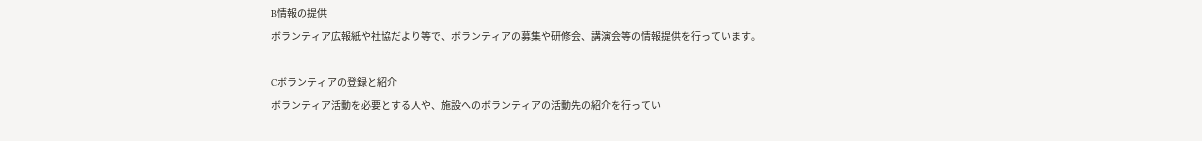B情報の提供
ボランティア広報紙や社協だより等で、ボランティアの募集や研修会、講演会等の情報提供を行っています。

Cボランティアの登録と紹介
ボランティア活動を必要とする人や、施設へのボランティアの活動先の紹介を行ってい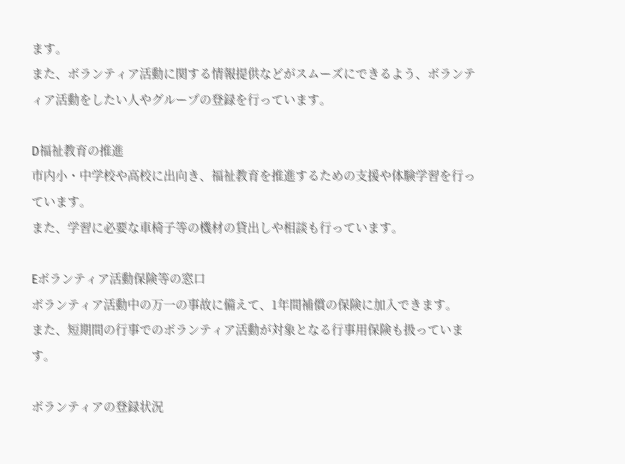ます。
また、ボランティア活動に関する情報提供などがスムーズにできるよう、ボランティア活動をしたい人やグループの登録を行っています。

D福祉教育の推進
市内小・中学校や高校に出向き、福祉教育を推進するための支援や体験学習を行っています。
また、学習に必要な車椅子等の機材の貸出しや相談も行っています。

Eボランティア活動保険等の窓口
ボランティア活動中の万一の事故に備えて、1年間補償の保険に加入できます。
また、短期間の行事でのボランティア活動が対象となる行事用保険も扱っています。

ボランティアの登録状況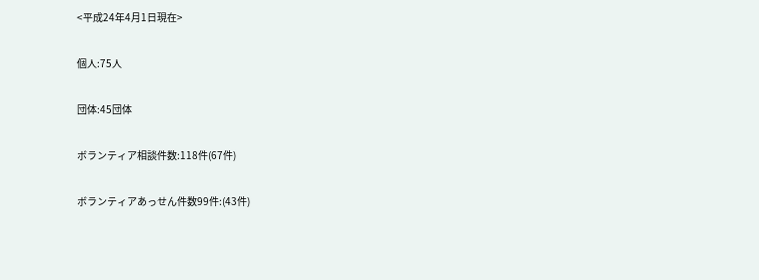<平成24年4月1日現在>

個人:75人

団体:45団体

ボランティア相談件数:118件(67件)

ボランティアあっせん件数99件:(43件)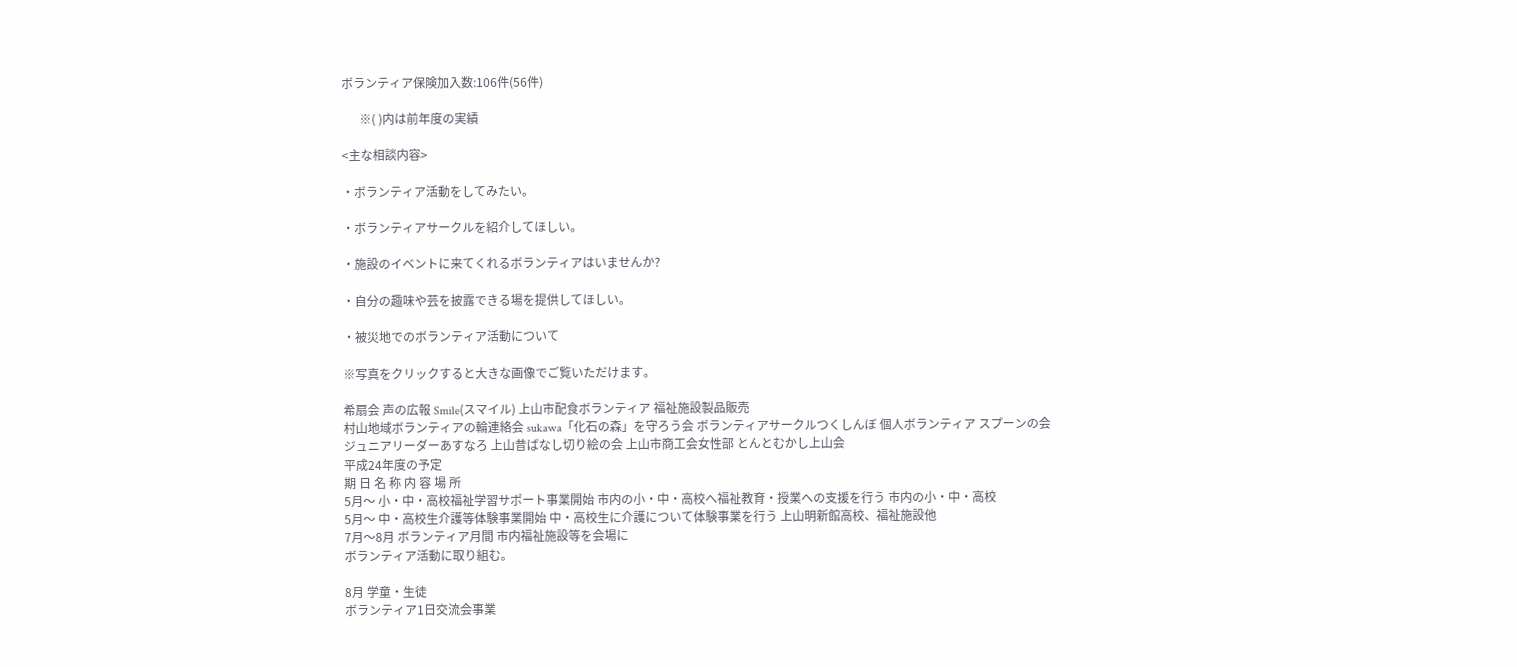ボランティア保険加入数:106件(56件)

      ※( )内は前年度の実績

<主な相談内容>

・ボランティア活動をしてみたい。

・ボランティアサークルを紹介してほしい。

・施設のイベントに来てくれるボランティアはいませんか?

・自分の趣味や芸を披露できる場を提供してほしい。

・被災地でのボランティア活動について

※写真をクリックすると大きな画像でご覧いただけます。

希扇会 声の広報 Smile(スマイル) 上山市配食ボランティア 福祉施設製品販売
村山地域ボランティアの輪連絡会 sukawa「化石の森」を守ろう会 ボランティアサークルつくしんぼ 個人ボランティア スプーンの会
ジュニアリーダーあすなろ 上山昔ばなし切り絵の会 上山市商工会女性部 とんとむかし上山会
平成24年度の予定
期 日 名 称 内 容 場 所
5月〜 小・中・高校福祉学習サポート事業開始 市内の小・中・高校へ福祉教育・授業への支援を行う 市内の小・中・高校
5月〜 中・高校生介護等体験事業開始 中・高校生に介護について体験事業を行う 上山明新館高校、福祉施設他
7月〜8月 ボランティア月間 市内福祉施設等を会場に
ボランティア活動に取り組む。

8月 学童・生徒
ボランティア1日交流会事業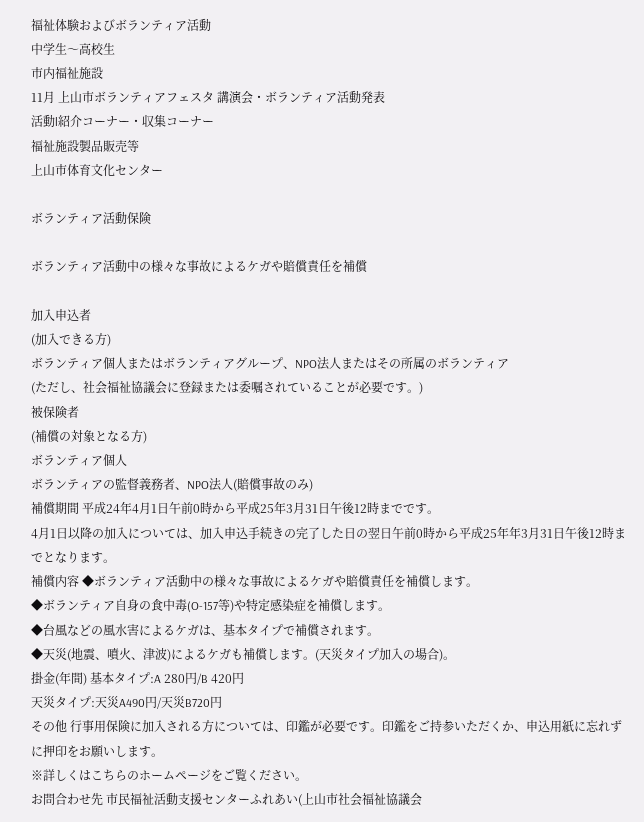福祉体験およびボランティア活動
中学生〜高校生
市内福祉施設
11月 上山市ボランティアフェスタ 講演会・ボランティア活動発表
活動l紹介コーナー・収集コーナー
福祉施設製品販売等
上山市体育文化センター

ボランティア活動保険

ボランティア活動中の様々な事故によるケガや賠償責任を補償

加入申込者
(加入できる方)
ボランティア個人またはボランティアグループ、NPO法人またはその所属のボランティア
(ただし、社会福祉協議会に登録または委嘱されていることが必要です。)
被保険者
(補償の対象となる方)
ボランティア個人
ボランティアの監督義務者、NPO法人(賠償事故のみ)
補償期間 平成24年4月1日午前0時から平成25年3月31日午後12時までです。
4月1日以降の加入については、加入申込手続きの完了した日の翌日午前0時から平成25年年3月31日午後12時までとなります。
補償内容 ◆ボランティア活動中の様々な事故によるケガや賠償責任を補償します。
◆ボランティア自身の食中毒(O-157等)や特定感染症を補償します。
◆台風などの風水害によるケガは、基本タイプで補償されます。
◆天災(地震、噴火、津波)によるケガも補償します。(天災タイプ加入の場合)。
掛金(年間) 基本タイプ:A 280円/B 420円
天災タイプ:天災A490円/天災B720円
その他 行事用保険に加入される方については、印鑑が必要です。印鑑をご持参いただくか、申込用紙に忘れずに押印をお願いします。
※詳しくはこちらのホームページをご覧ください。
お問合わせ先 市民福祉活動支援センターふれあい(上山市社会福祉協議会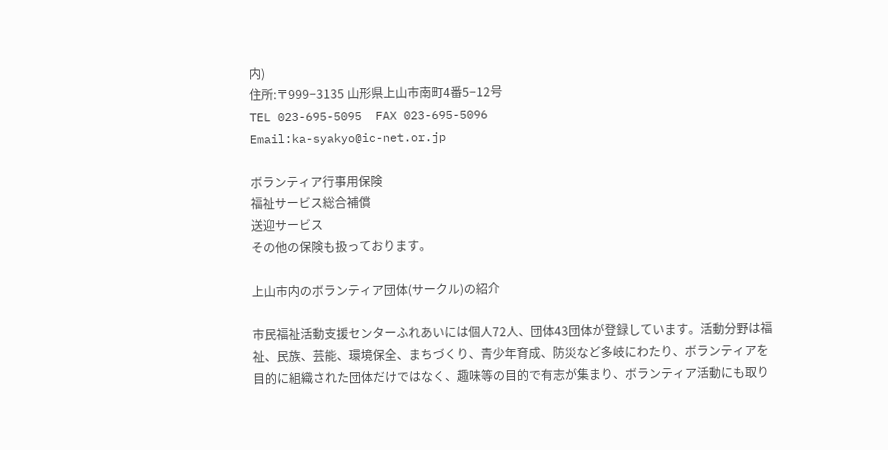内)
住所:〒999−3135 山形県上山市南町4番5−12号
TEL 023-695-5095  FAX 023-695-5096
Email:ka-syakyo@ic-net.or.jp

ボランティア行事用保険
福祉サービス総合補償
送迎サービス
その他の保険も扱っております。

上山市内のボランティア団体(サークル)の紹介

市民福祉活動支援センターふれあいには個人72人、団体43団体が登録しています。活動分野は福祉、民族、芸能、環境保全、まちづくり、青少年育成、防災など多岐にわたり、ボランティアを目的に組織された団体だけではなく、趣味等の目的で有志が集まり、ボランティア活動にも取り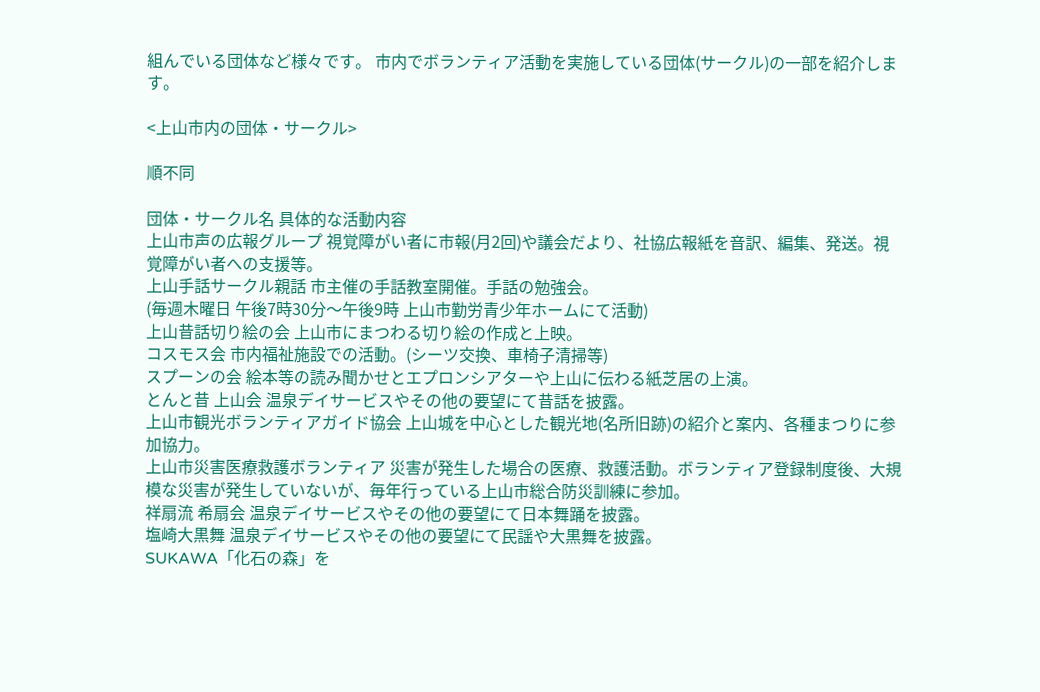組んでいる団体など様々です。 市内でボランティア活動を実施している団体(サークル)の一部を紹介します。

<上山市内の団体・サークル>

順不同

団体・サークル名 具体的な活動内容
上山市声の広報グループ 視覚障がい者に市報(月2回)や議会だより、社協広報紙を音訳、編集、発送。視覚障がい者への支援等。
上山手話サークル親話 市主催の手話教室開催。手話の勉強会。
(毎週木曜日 午後7時30分〜午後9時 上山市勤労青少年ホームにて活動)
上山昔話切り絵の会 上山市にまつわる切り絵の作成と上映。
コスモス会 市内福祉施設での活動。(シーツ交換、車椅子清掃等)
スプーンの会 絵本等の読み聞かせとエプロンシアターや上山に伝わる紙芝居の上演。
とんと昔 上山会 温泉デイサービスやその他の要望にて昔話を披露。
上山市観光ボランティアガイド協会 上山城を中心とした観光地(名所旧跡)の紹介と案内、各種まつりに参加協力。
上山市災害医療救護ボランティア 災害が発生した場合の医療、救護活動。ボランティア登録制度後、大規模な災害が発生していないが、毎年行っている上山市総合防災訓練に参加。
祥扇流 希扇会 温泉デイサービスやその他の要望にて日本舞踊を披露。
塩崎大黒舞 温泉デイサービスやその他の要望にて民謡や大黒舞を披露。
SUKAWA「化石の森」を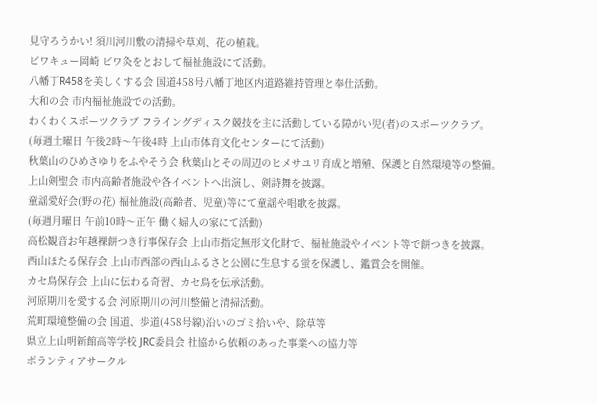見守ろうかい! 須川河川敷の清掃や草刈、花の植栽。
ビワキュー岡崎 ビワ灸をとおして福祉施設にて活動。
八幡丁R458を美しくする会 国道458号八幡丁地区内道路維持管理と奉仕活動。
大和の会 市内福祉施設での活動。
わくわくスポーツクラブ フライングディスク競技を主に活動している障がい児(者)のスポーツクラブ。
(毎週土曜日 午後2時〜午後4時 上山市体育文化センターにて活動)
秋葉山のひめさゆりをふやそう会 秋葉山とその周辺のヒメサユリ育成と増殖、保護と自然環境等の整備。
上山剣聖会 市内高齢者施設や各イベントへ出演し、剣詩舞を披露。
童謡愛好会(野の花) 福祉施設(高齢者、児童)等にて童謡や唱歌を披露。
(毎週月曜日 午前10時〜正午 働く婦人の家にて活動)
高松観音お年越裸餅つき行事保存会 上山市指定無形文化財で、福祉施設やイベント等で餅つきを披露。
西山ほたる保存会 上山市西部の西山ふるさと公園に生息する蛍を保護し、鑑賞会を開催。
カセ鳥保存会 上山に伝わる奇習、カセ鳥を伝承活動。
河原期川を愛する会 河原期川の河川整備と清掃活動。
荒町環境整備の会 国道、歩道(458号線)沿いのゴミ拾いや、除草等
県立上山明新館高等学校 JRC委員会 社協から依頼のあった事業への協力等
ボランティアサークル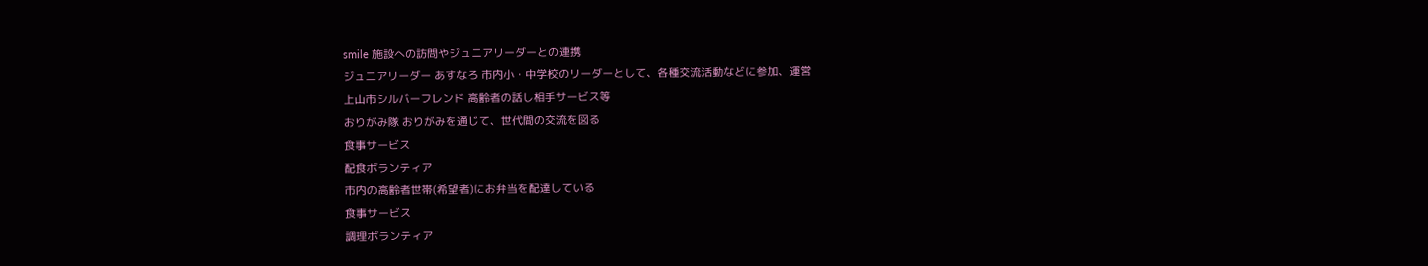smile 施設への訪問やジュニアリーダーとの連携
ジュニアリーダー あすなろ 市内小・中学校のリーダーとして、各種交流活動などに参加、運営
上山市シルバーフレンド 高齢者の話し相手サービス等
おりがみ隊 おりがみを通じて、世代間の交流を図る
食事サービス
配食ボランティア
市内の高齢者世帯(希望者)にお弁当を配達している
食事サービス
調理ボランティア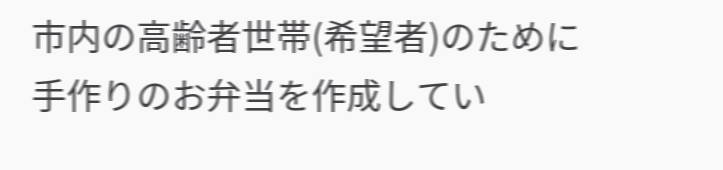市内の高齢者世帯(希望者)のために手作りのお弁当を作成してい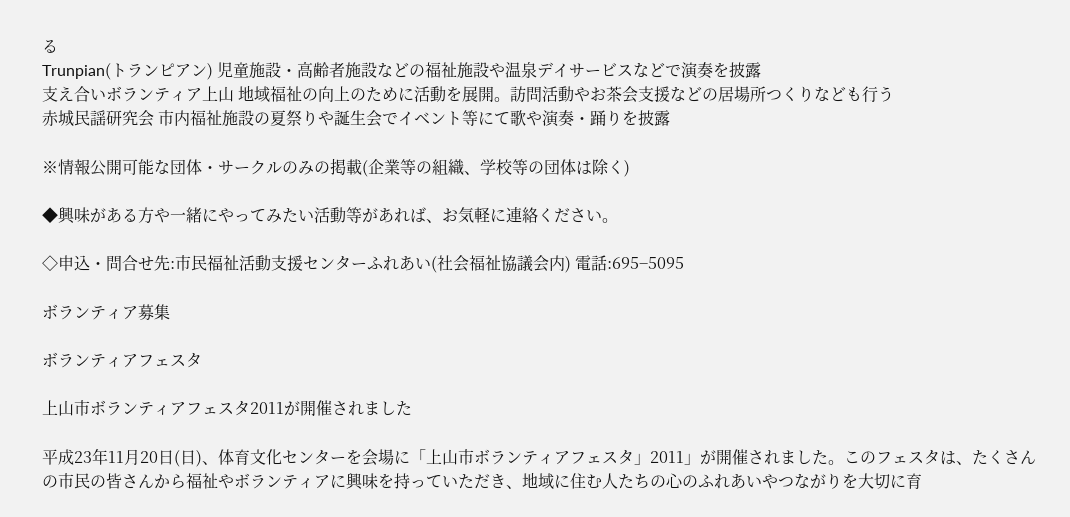る
Trunpian(トランピアン) 児童施設・高齢者施設などの福祉施設や温泉デイサービスなどで演奏を披露
支え合いボランティア上山 地域福祉の向上のために活動を展開。訪問活動やお茶会支援などの居場所つくりなども行う
赤城民謡研究会 市内福祉施設の夏祭りや誕生会でイベント等にて歌や演奏・踊りを披露

※情報公開可能な団体・サークルのみの掲載(企業等の組織、学校等の団体は除く)

◆興味がある方や一緒にやってみたい活動等があれば、お気軽に連絡ください。

◇申込・問合せ先:市民福祉活動支援センターふれあい(社会福祉協議会内) 電話:695−5095

ボランティア募集

ボランティアフェスタ

上山市ボランティアフェスタ2011が開催されました

平成23年11月20日(日)、体育文化センターを会場に「上山市ボランティアフェスタ」2011」が開催されました。このフェスタは、たくさんの市民の皆さんから福祉やボランティアに興味を持っていただき、地域に住む人たちの心のふれあいやつながりを大切に育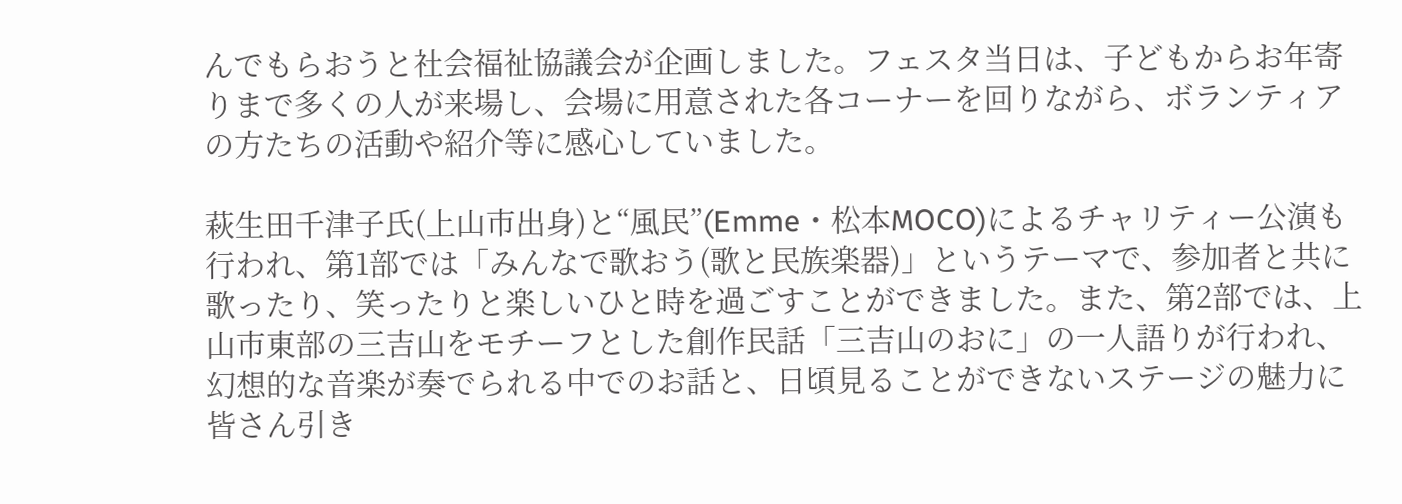んでもらおうと社会福祉協議会が企画しました。フェスタ当日は、子どもからお年寄りまで多くの人が来場し、会場に用意された各コーナーを回りながら、ボランティアの方たちの活動や紹介等に感心していました。

萩生田千津子氏(上山市出身)と“風民”(Emme・松本МOCO)によるチャリティー公演も行われ、第1部では「みんなで歌おう(歌と民族楽器)」というテーマで、参加者と共に歌ったり、笑ったりと楽しいひと時を過ごすことができました。また、第2部では、上山市東部の三吉山をモチーフとした創作民話「三吉山のおに」の一人語りが行われ、幻想的な音楽が奏でられる中でのお話と、日頃見ることができないステージの魅力に皆さん引き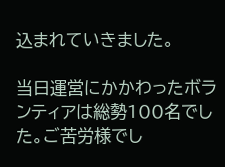込まれていきました。

当日運営にかかわったボランティアは総勢100名でした。ご苦労様でし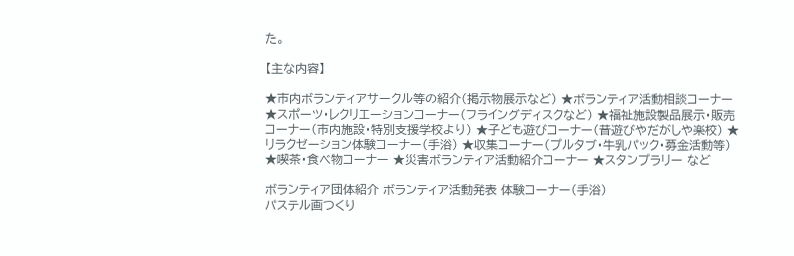た。

【主な内容】

★市内ボランティアサークル等の紹介(掲示物展示など) ★ボランティア活動相談コーナー ★スポーツ・レクリエーションコーナー(フライングディスクなど) ★福祉施設製品展示・販売コーナー(市内施設・特別支援学校より) ★子ども遊びコーナー(昔遊びやだがしや楽校) ★リラクゼーション体験コーナー(手浴) ★収集コーナー(プルタブ・牛乳パック・募金活動等) ★喫茶・食べ物コーナー ★災害ボランティア活動紹介コーナー ★スタンプラリー など

ボランティア団体紹介 ボランティア活動発表 体験コーナー(手浴)
パステル画つくり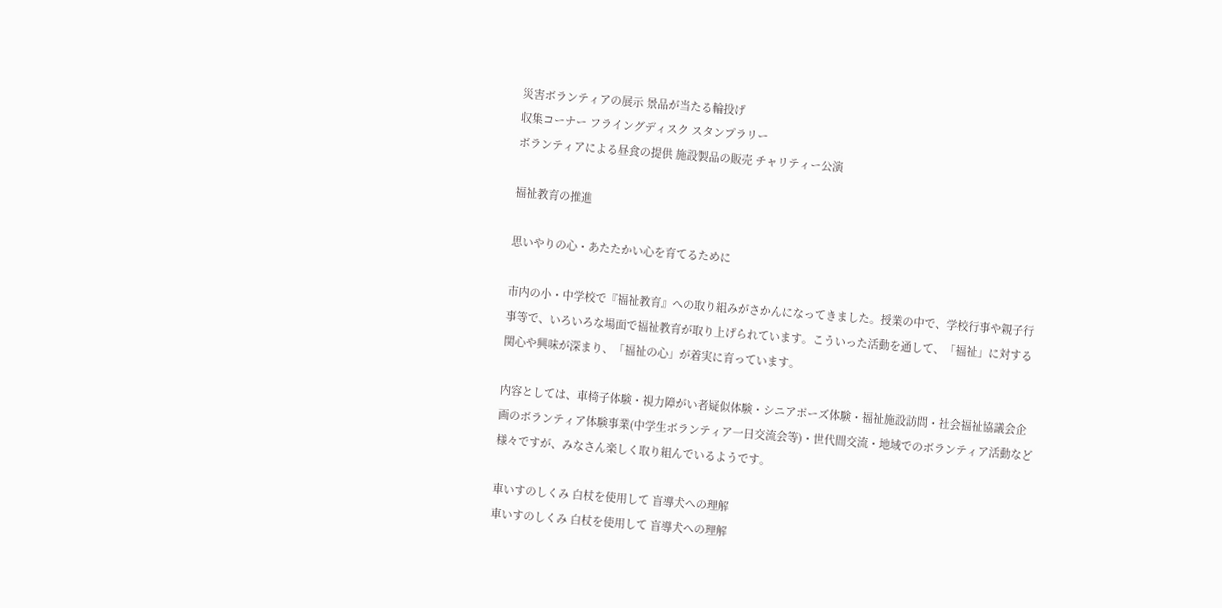災害ボランティアの展示 景品が当たる輪投げ
収集コーナー フライングディスク スタンプラリー
ボランティアによる昼食の提供 施設製品の販売 チャリティー公演

福祉教育の推進

思いやりの心・あたたかい心を育てるために

市内の小・中学校で『福祉教育』への取り組みがさかんになってきました。授業の中で、学校行事や親子行事等で、いろいろな場面で福祉教育が取り上げられています。こういった活動を通して、「福祉」に対する関心や興味が深まり、「福祉の心」が着実に育っています。

内容としては、車椅子体験・視力障がい者疑似体験・シニアポーズ体験・福祉施設訪問・社会福祉協議会企画のボランティア体験事業(中学生ボランティア一日交流会等)・世代間交流・地域でのボランティア活動など様々ですが、みなさん楽しく取り組んでいるようです。

車いすのしくみ 白杖を使用して 盲導犬への理解
車いすのしくみ 白杖を使用して 盲導犬への理解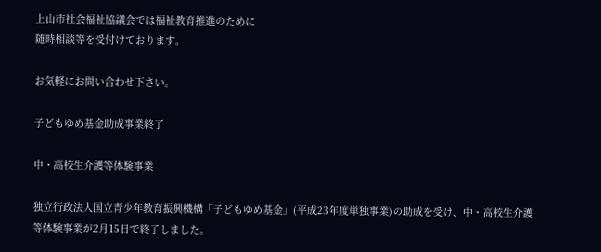上山市社会福祉協議会では福祉教育推進のために
随時相談等を受付けております。

お気軽にお問い合わせ下さい。

子どもゆめ基金助成事業終了

中・高校生介護等体験事業

独立行政法人国立青少年教育振興機構「子どもゆめ基金」(平成23年度単独事業)の助成を受け、中・高校生介護等体験事業が2月15日で終了しました。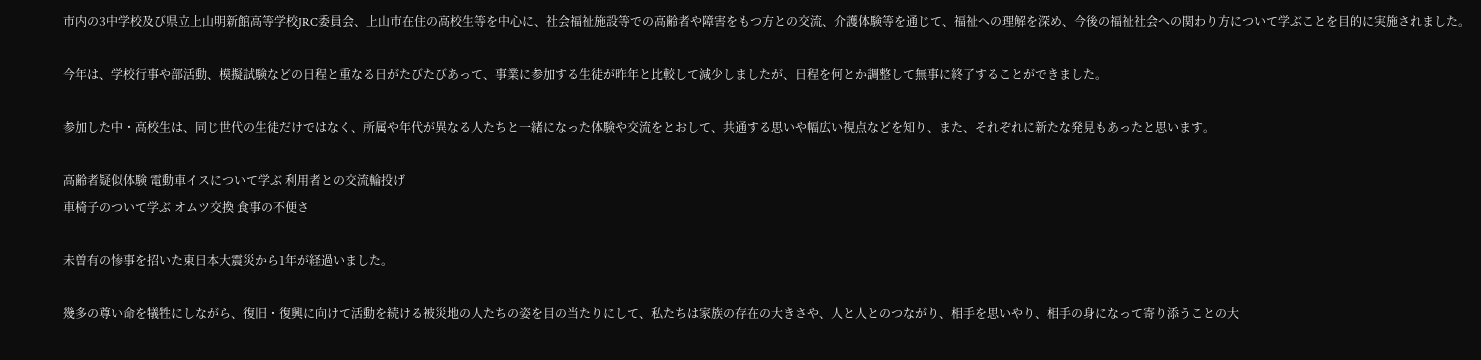市内の3中学校及び県立上山明新館高等学校JRC委員会、上山市在住の高校生等を中心に、社会福祉施設等での高齢者や障害をもつ方との交流、介護体験等を通じて、福祉への理解を深め、今後の福祉社会への関わり方について学ぶことを目的に実施されました。

今年は、学校行事や部活動、模擬試験などの日程と重なる日がたびたびあって、事業に参加する生徒が昨年と比較して減少しましたが、日程を何とか調整して無事に終了することができました。

参加した中・高校生は、同じ世代の生徒だけではなく、所属や年代が異なる人たちと一緒になった体験や交流をとおして、共通する思いや幅広い視点などを知り、また、それぞれに新たな発見もあったと思います。

高齢者疑似体験 電動車イスについて学ぶ 利用者との交流輪投げ
車椅子のついて学ぶ オムツ交換 食事の不便さ

未曽有の惨事を招いた東日本大震災から1年が経過いました。

幾多の尊い命を犠牲にしながら、復旧・復興に向けて活動を続ける被災地の人たちの姿を目の当たりにして、私たちは家族の存在の大きさや、人と人とのつながり、相手を思いやり、相手の身になって寄り添うことの大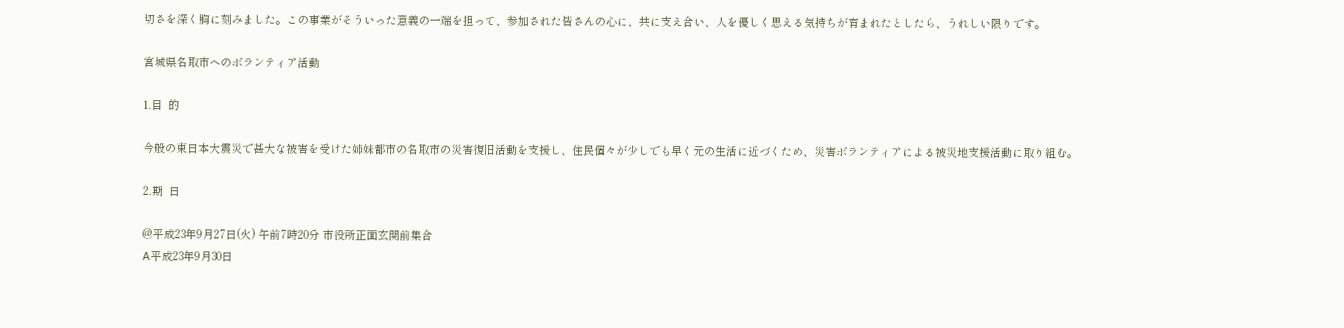切さを深く胸に刻みました。この事業がそういった意義の一端を担って、参加された皆さんの心に、共に支え合い、人を優しく思える気持ちが育まれたとしたら、うれしい限りです。

宮城県名取市へのボランティア活動

1.目  的

今般の東日本大震災で甚大な被害を受けた姉妹都市の名取市の災害復旧活動を支援し、住民個々が少しでも早く元の生活に近づくため、災害ボランティアによる被災地支援活動に取り組む。

2.期  日

@平成23年9月27日(火) 午前7時20分 市役所正面玄関前集合
A平成23年9月30日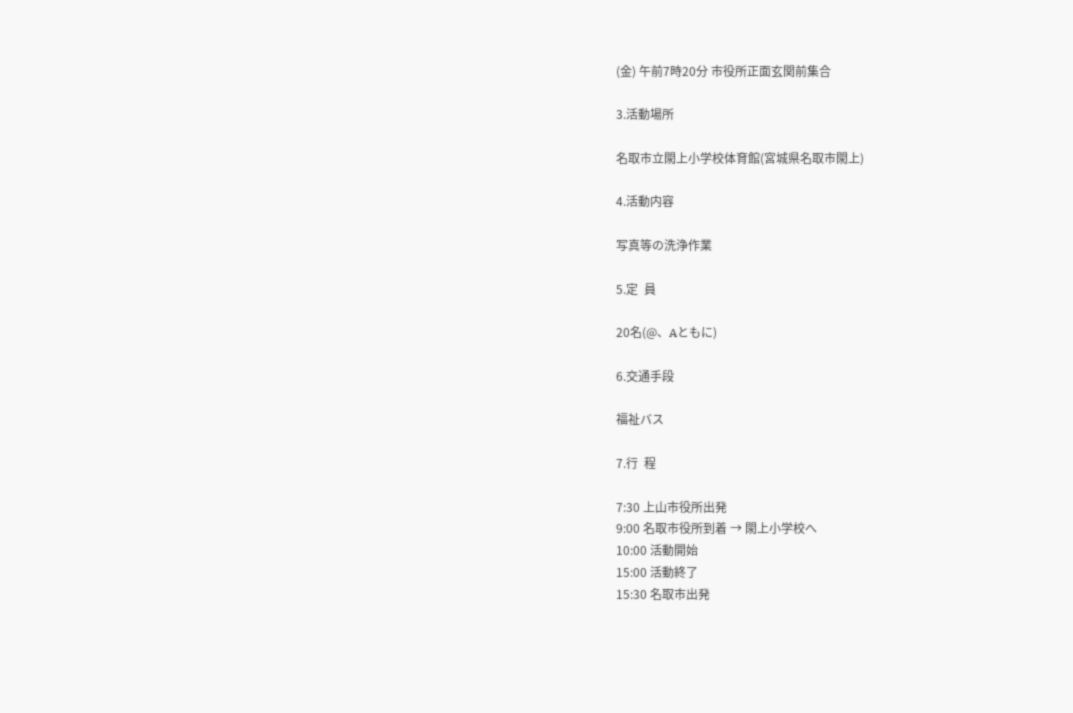(金) 午前7時20分 市役所正面玄関前集合

3.活動場所

名取市立閖上小学校体育館(宮城県名取市閖上)

4.活動内容

写真等の洗浄作業

5.定  員

20名(@、Aともに)

6.交通手段

福祉バス

7.行  程

7:30 上山市役所出発
9:00 名取市役所到着 → 閖上小学校へ
10:00 活動開始
15:00 活動終了
15:30 名取市出発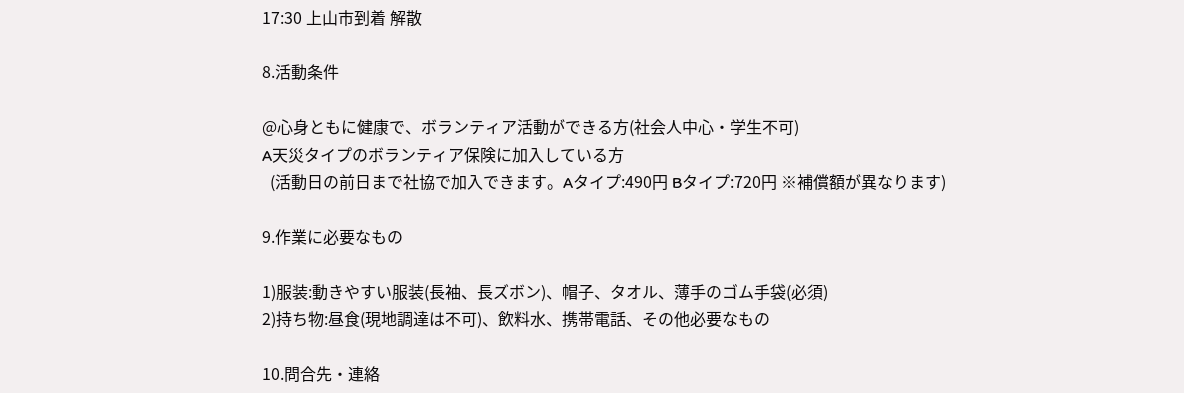17:30 上山市到着 解散

8.活動条件

@心身ともに健康で、ボランティア活動ができる方(社会人中心・学生不可)
A天災タイプのボランティア保険に加入している方
  (活動日の前日まで社協で加入できます。Aタイプ:490円 Bタイプ:720円 ※補償額が異なります)

9.作業に必要なもの

1)服装:動きやすい服装(長袖、長ズボン)、帽子、タオル、薄手のゴム手袋(必須)
2)持ち物:昼食(現地調達は不可)、飲料水、携帯電話、その他必要なもの

10.問合先・連絡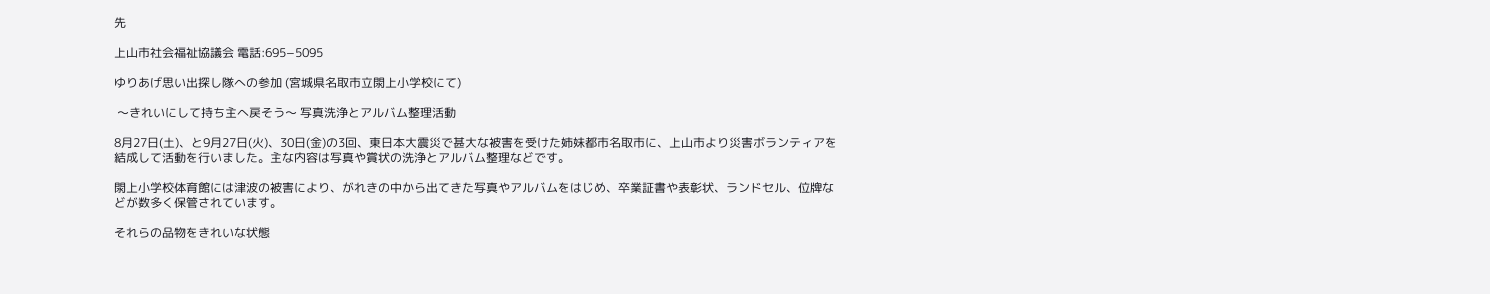先

上山市社会福祉協議会 電話:695−5095

ゆりあげ思い出探し隊への参加 (宮城県名取市立閖上小学校にて)

 〜きれいにして持ち主へ戻そう〜 写真洗浄とアルバム整理活動

8月27日(土)、と9月27日(火)、30日(金)の3回、東日本大震災で甚大な被害を受けた姉妹都市名取市に、上山市より災害ボランティアを結成して活動を行いました。主な内容は写真や賞状の洗浄とアルバム整理などです。

閖上小学校体育館には津波の被害により、がれきの中から出てきた写真やアルバムをはじめ、卒業証書や表彰状、ランドセル、位牌などが数多く保管されています。

それらの品物をきれいな状態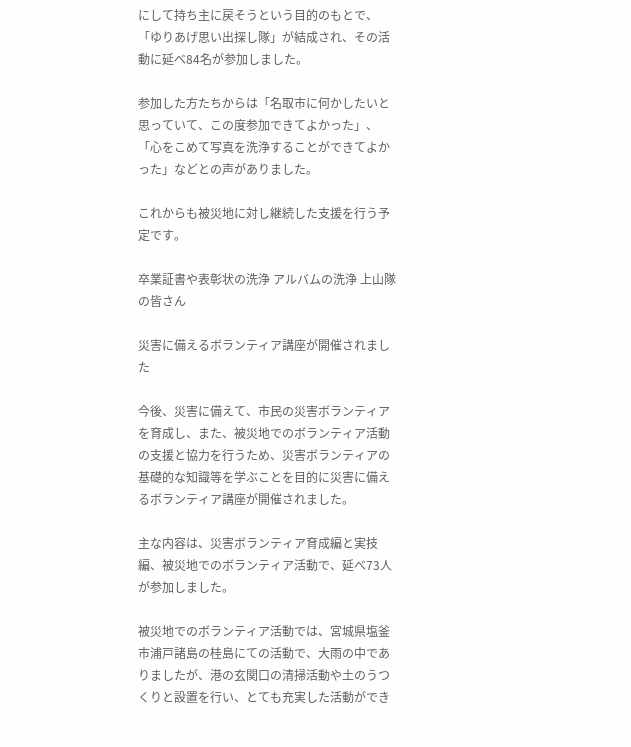にして持ち主に戻そうという目的のもとで、「ゆりあげ思い出探し隊」が結成され、その活動に延べ84名が参加しました。

参加した方たちからは「名取市に何かしたいと思っていて、この度参加できてよかった」、「心をこめて写真を洗浄することができてよかった」などとの声がありました。

これからも被災地に対し継続した支援を行う予定です。

卒業証書や表彰状の洗浄 アルバムの洗浄 上山隊の皆さん

災害に備えるボランティア講座が開催されました

今後、災害に備えて、市民の災害ボランティアを育成し、また、被災地でのボランティア活動の支援と協力を行うため、災害ボランティアの基礎的な知識等を学ぶことを目的に災害に備えるボランティア講座が開催されました。

主な内容は、災害ボランティア育成編と実技編、被災地でのボランティア活動で、延べ73人が参加しました。

被災地でのボランティア活動では、宮城県塩釜市浦戸諸島の桂島にての活動で、大雨の中でありましたが、港の玄関口の清掃活動や土のうつくりと設置を行い、とても充実した活動ができ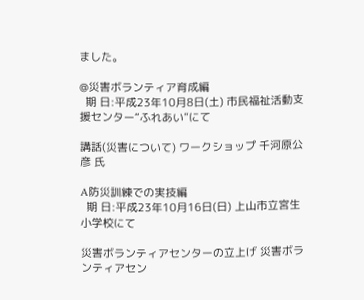ました。

@災害ボランティア育成編
  期 日:平成23年10月8日(土) 市民福祉活動支援センター“ふれあい”にて

講話(災害について) ワークショップ 千河原公彦 氏

A防災訓練での実技編
  期 日:平成23年10月16日(日) 上山市立宮生小学校にて

災害ボランティアセンターの立上げ 災害ボランティアセン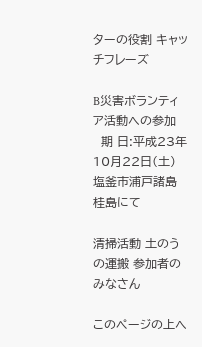ターの役割 キャッチフレーズ

B災害ボランティア活動への参加
  期 日:平成23年10月22日(土) 塩釜市浦戸諸島桂島にて

清掃活動 土のうの運搬 参加者のみなさん

このページの上へ